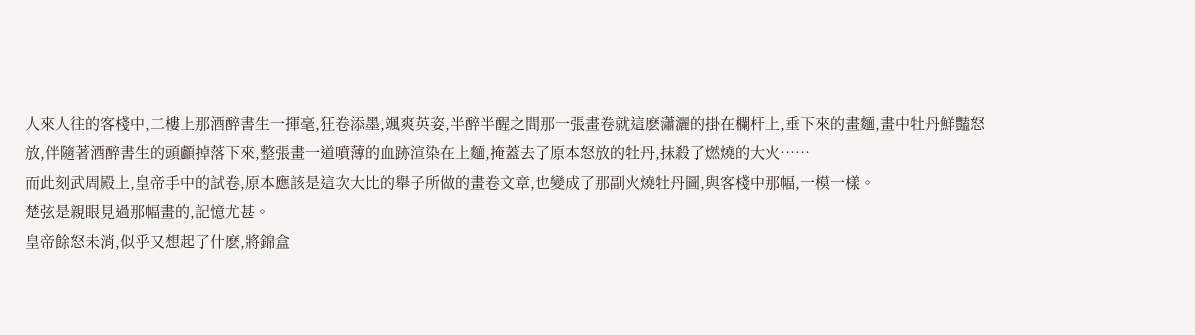人來人往的客棧中,二樓上那酒醉書生一揮毫,狂卷添墨,颯爽英姿,半醉半醒之間那一張畫卷就這麽瀟灑的掛在欄杆上,垂下來的畫麵,畫中牡丹鮮豔怒放,伴隨著酒醉書生的頭顱掉落下來,整張畫一道噴薄的血跡渲染在上麵,掩蓋去了原本怒放的牡丹,抹殺了燃燒的大火……
而此刻武周殿上,皇帝手中的試卷,原本應該是這次大比的舉子所做的畫卷文章,也變成了那副火燒牡丹圖,與客棧中那幅,一模一樣。
楚弦是親眼見過那幅畫的,記憶尤甚。
皇帝餘怒未消,似乎又想起了什麽,將錦盒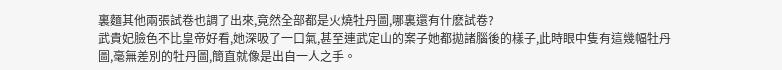裏麵其他兩張試卷也調了出來,竟然全部都是火燒牡丹圖,哪裏還有什麽試卷?
武貴妃臉色不比皇帝好看,她深吸了一口氣,甚至連武定山的案子她都拋諸腦後的樣子,此時眼中隻有這幾幅牡丹圖,毫無差別的牡丹圖,簡直就像是出自一人之手。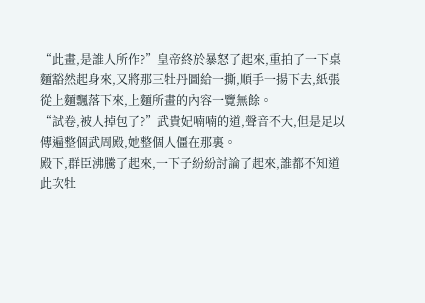“此畫,是誰人所作?”皇帝終於暴怒了起來,重拍了一下桌麵豁然起身來,又將那三牡丹圖給一撕,順手一揚下去,紙張從上麵飄落下來,上麵所畫的內容一覽無餘。
“試卷,被人掉包了?”武貴妃喃喃的道,聲音不大,但是足以傳遍整個武周殿,她整個人僵在那裏。
殿下,群臣沸騰了起來,一下子紛紛討論了起來,誰都不知道此次牡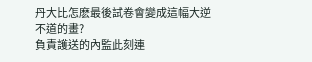丹大比怎麽最後試卷會變成這幅大逆不道的畫?
負責護送的內監此刻連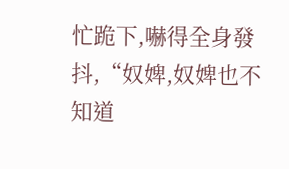忙跪下,嚇得全身發抖,“奴婢,奴婢也不知道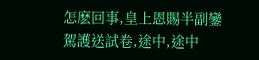怎麽回事,皇上恩賜半副鑾駕護送試卷,途中,途中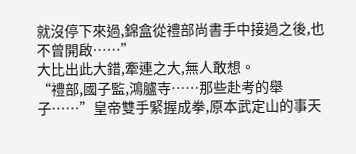就沒停下來過,錦盒從禮部尚書手中接過之後,也不曾開啟……”
大比出此大錯,牽連之大,無人敢想。
“禮部,國子監,鴻臚寺……那些赴考的舉子……”皇帝雙手緊握成拳,原本武定山的事天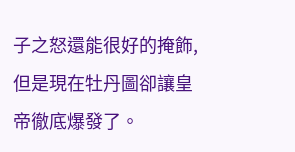子之怒還能很好的掩飾,但是現在牡丹圖卻讓皇帝徹底爆發了。